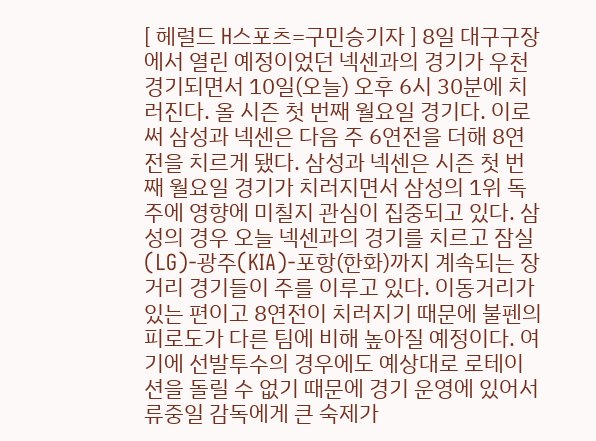[ 헤럴드 H스포츠=구민승기자 ] 8일 대구구장에서 열린 예정이었던 넥센과의 경기가 우천 경기되면서 10일(오늘) 오후 6시 30분에 치러진다. 올 시즌 첫 번째 월요일 경기다. 이로써 삼성과 넥센은 다음 주 6연전을 더해 8연전을 치르게 됐다. 삼성과 넥센은 시즌 첫 번째 월요일 경기가 치러지면서 삼성의 1위 독주에 영향에 미칠지 관심이 집중되고 있다. 삼성의 경우 오늘 넥센과의 경기를 치르고 잠실(LG)-광주(KIA)-포항(한화)까지 계속되는 장거리 경기들이 주를 이루고 있다. 이동거리가 있는 편이고 8연전이 치러지기 때문에 불펜의 피로도가 다른 팀에 비해 높아질 예정이다. 여기에 선발투수의 경우에도 예상대로 로테이션을 돌릴 수 없기 때문에 경기 운영에 있어서 류중일 감독에게 큰 숙제가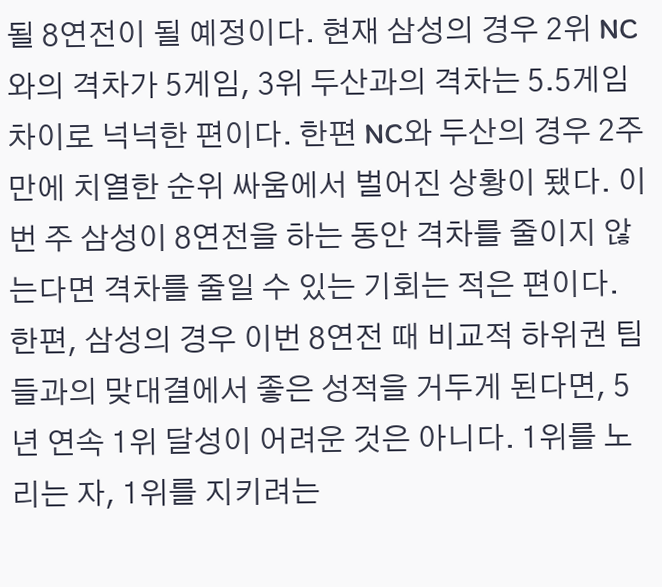될 8연전이 될 예정이다. 현재 삼성의 경우 2위 NC와의 격차가 5게임, 3위 두산과의 격차는 5.5게임 차이로 넉넉한 편이다. 한편 NC와 두산의 경우 2주 만에 치열한 순위 싸움에서 벌어진 상황이 됐다. 이번 주 삼성이 8연전을 하는 동안 격차를 줄이지 않는다면 격차를 줄일 수 있는 기회는 적은 편이다. 한편, 삼성의 경우 이번 8연전 때 비교적 하위권 팀들과의 맞대결에서 좋은 성적을 거두게 된다면, 5년 연속 1위 달성이 어려운 것은 아니다. 1위를 노리는 자, 1위를 지키려는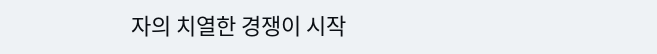자의 치열한 경쟁이 시작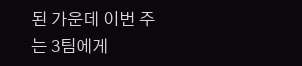된 가운데 이번 주는 3팀에게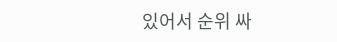있어서 순위 싸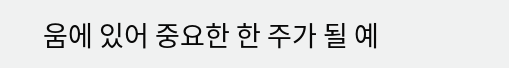움에 있어 중요한 한 주가 될 예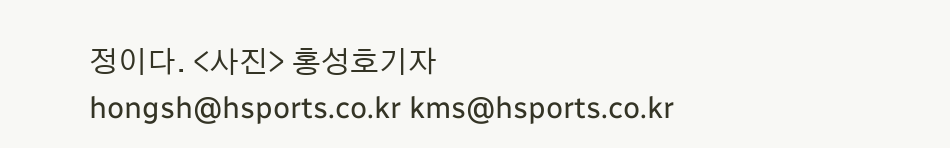정이다. <사진> 홍성호기자 hongsh@hsports.co.kr kms@hsports.co.kr